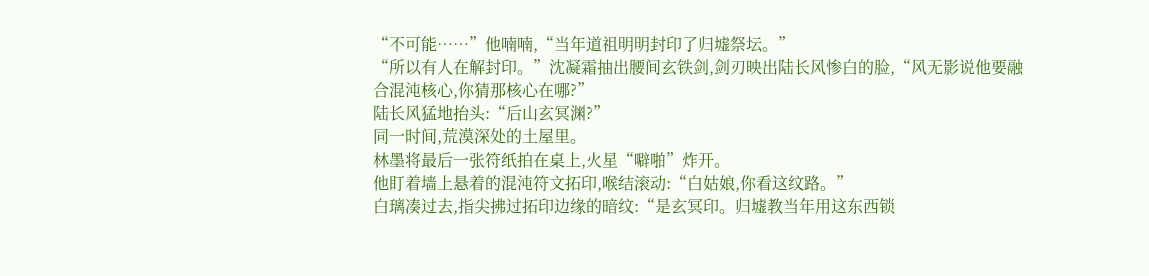“不可能……”他喃喃,“当年道祖明明封印了归墟祭坛。”
“所以有人在解封印。”沈凝霜抽出腰间玄铁剑,剑刃映出陆长风惨白的脸,“风无影说他要融合混沌核心,你猜那核心在哪?”
陆长风猛地抬头:“后山玄冥渊?”
同一时间,荒漠深处的土屋里。
林墨将最后一张符纸拍在桌上,火星“噼啪”炸开。
他盯着墙上悬着的混沌符文拓印,喉结滚动:“白姑娘,你看这纹路。”
白璃凑过去,指尖拂过拓印边缘的暗纹:“是玄冥印。归墟教当年用这东西锁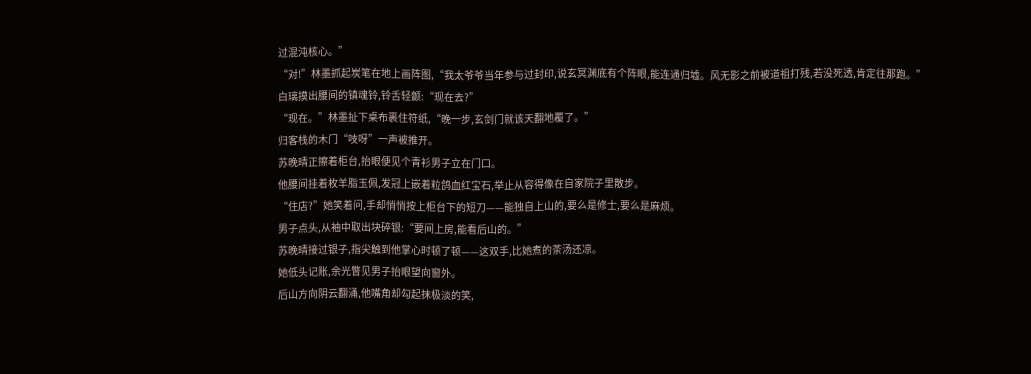过混沌核心。”
“对!”林墨抓起炭笔在地上画阵图,“我太爷爷当年参与过封印,说玄冥渊底有个阵眼,能连通归墟。风无影之前被道祖打残,若没死透,肯定往那跑。”
白璃摸出腰间的镇魂铃,铃舌轻颤:“现在去?”
“现在。”林墨扯下桌布裹住符纸,“晚一步,玄剑门就该天翻地覆了。”
归客栈的木门“吱呀”一声被推开。
苏晚晴正擦着柜台,抬眼便见个青衫男子立在门口。
他腰间挂着枚羊脂玉佩,发冠上嵌着粒鸽血红宝石,举止从容得像在自家院子里散步。
“住店?”她笑着问,手却悄悄按上柜台下的短刀——能独自上山的,要么是修士,要么是麻烦。
男子点头,从袖中取出块碎银:“要间上房,能看后山的。”
苏晚晴接过银子,指尖触到他掌心时顿了顿——这双手,比她煮的茶汤还凉。
她低头记账,余光瞥见男子抬眼望向窗外。
后山方向阴云翻涌,他嘴角却勾起抹极淡的笑,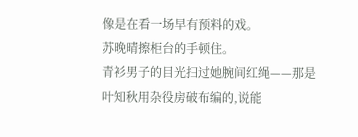像是在看一场早有预料的戏。
苏晚晴擦柜台的手顿住。
青衫男子的目光扫过她腕间红绳——那是叶知秋用杂役房破布编的,说能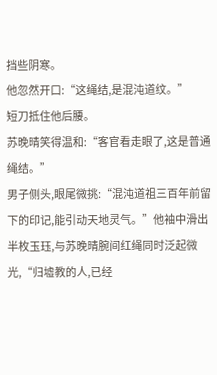挡些阴寒。
他忽然开口:“这绳结,是混沌道纹。”
短刀抵住他后腰。
苏晚晴笑得温和:“客官看走眼了,这是普通绳结。”
男子侧头,眼尾微挑:“混沌道祖三百年前留下的印记,能引动天地灵气。”他袖中滑出半枚玉珏,与苏晚晴腕间红绳同时泛起微光,“归墟教的人,已经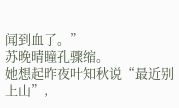闻到血了。”
苏晚晴瞳孔骤缩。
她想起昨夜叶知秋说“最近别上山”,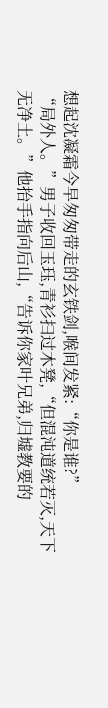想起沈凝霜今早匆匆带走的玄铁剑,喉间发紧:“你是谁?”
“局外人。”男子收回玉珏,青衫扫过木凳,“但混沌道统若灭,天下无净土。”他抬手指向后山,“告诉你家叶兄弟,归墟教要的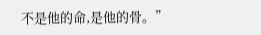不是他的命,是他的骨。”